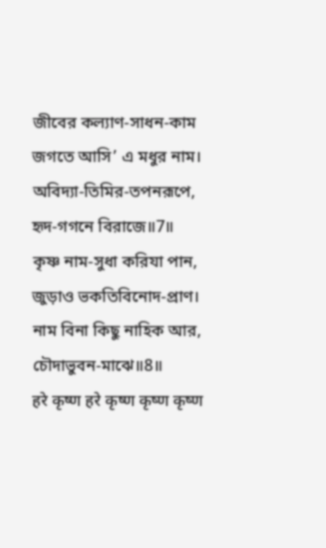জীবের কল্যাণ-সাধন-কাম
জগতে আসি’ এ মধুর নাম।
অবিদ্যা-তিমির-তপনরূপে,
হৃদ-গগনে বিরাজে॥7॥
কৃষ্ণ নাম-সুধা করিযা পান,
জুড়াও ভকতিবিনোদ-প্রাণ।
নাম বিনা কিছু নাহিক আর,
চৌদাভুবন-মাঝে॥8॥
हरे कृष्ण हरे कृष्ण कृष्ण कृष्ण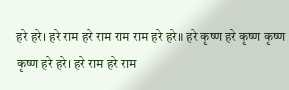हरे हरे। हरे राम हरे राम राम राम हरे हरे॥ हरे कृष्ण हरे कृष्ण कृष्ण कृष्ण हरे हरे। हरे राम हरे राम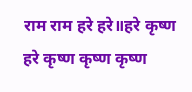राम राम हरे हरे॥हरे कृष्ण हरे कृष्ण कृष्ण कृष्ण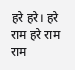हरे हरे। हरे राम हरे राम राम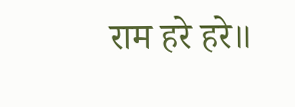राम हरे हरे॥